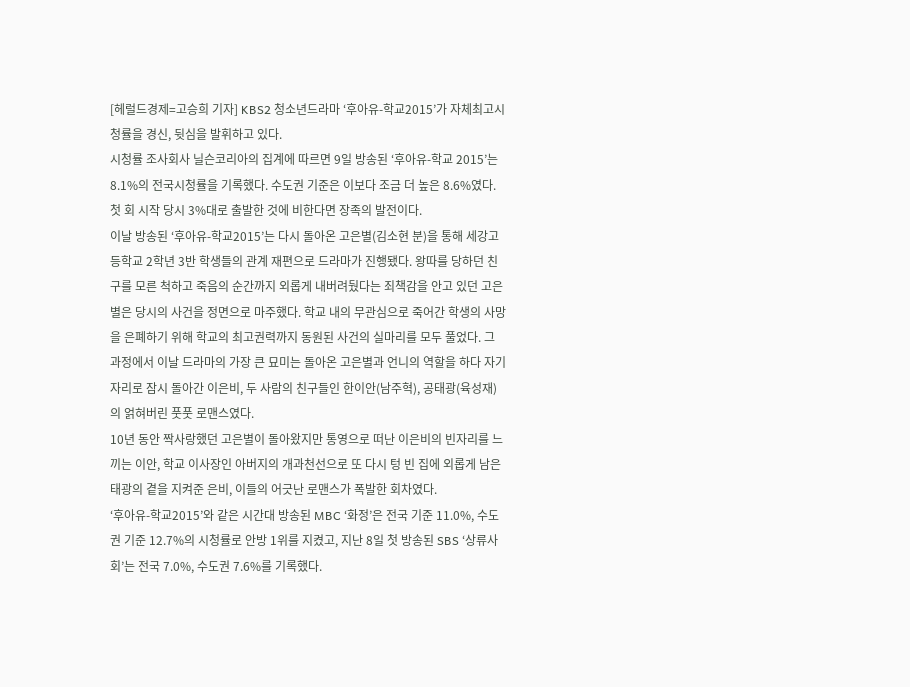[헤럴드경제=고승희 기자] KBS2 청소년드라마 ‘후아유-학교2015’가 자체최고시청률을 경신, 뒷심을 발휘하고 있다.
시청률 조사회사 닐슨코리아의 집계에 따르면 9일 방송된 ‘후아유-학교 2015’는 8.1%의 전국시청률을 기록했다. 수도권 기준은 이보다 조금 더 높은 8.6%였다. 첫 회 시작 당시 3%대로 출발한 것에 비한다면 장족의 발전이다.
이날 방송된 ‘후아유-학교2015’는 다시 돌아온 고은별(김소현 분)을 통해 세강고등학교 2학년 3반 학생들의 관계 재편으로 드라마가 진행됐다. 왕따를 당하던 친구를 모른 척하고 죽음의 순간까지 외롭게 내버려뒀다는 죄책감을 안고 있던 고은별은 당시의 사건을 정면으로 마주했다. 학교 내의 무관심으로 죽어간 학생의 사망을 은폐하기 위해 학교의 최고권력까지 동원된 사건의 실마리를 모두 풀었다. 그 과정에서 이날 드라마의 가장 큰 묘미는 돌아온 고은별과 언니의 역할을 하다 자기 자리로 잠시 돌아간 이은비, 두 사람의 친구들인 한이안(남주혁), 공태광(육성재)의 얽혀버린 풋풋 로맨스였다.
10년 동안 짝사랑했던 고은별이 돌아왔지만 통영으로 떠난 이은비의 빈자리를 느끼는 이안, 학교 이사장인 아버지의 개과천선으로 또 다시 텅 빈 집에 외롭게 남은 태광의 곁을 지켜준 은비, 이들의 어긋난 로맨스가 폭발한 회차였다.
‘후아유-학교2015’와 같은 시간대 방송된 MBC ‘화정’은 전국 기준 11.0%, 수도권 기준 12.7%의 시청률로 안방 1위를 지켰고, 지난 8일 첫 방송된 SBS ‘상류사회’는 전국 7.0%, 수도권 7.6%를 기록했다.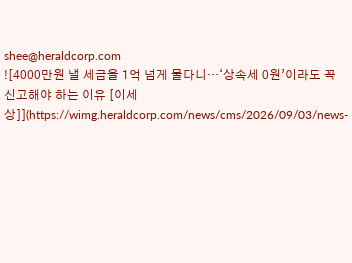shee@heraldcorp.com
![4000만원 낼 세금을 1억 넘게 물다니…‘상속세 0원’이라도 꼭 신고해야 하는 이유 [이세상]](https://wimg.heraldcorp.com/news/cms/2026/09/03/news-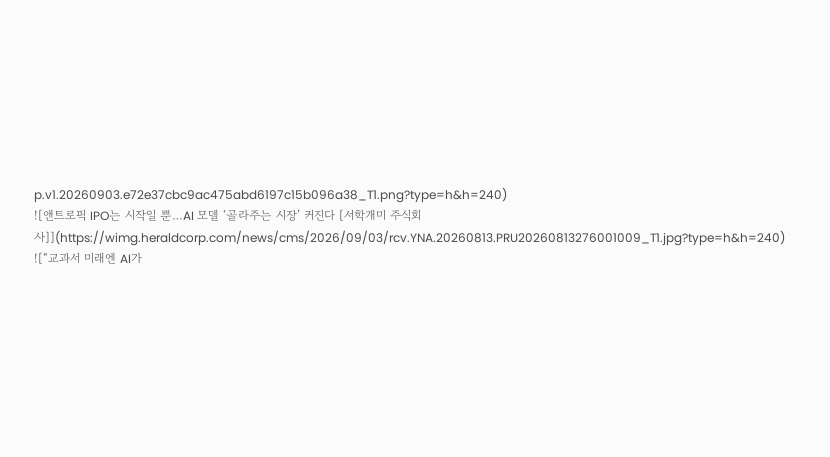p.v1.20260903.e72e37cbc9ac475abd6197c15b096a38_T1.png?type=h&h=240)
![앤트로픽 IPO는 시작일 뿐…AI 모델 ‘골라주는 시장’ 커진다 [서학개미 주식회사]](https://wimg.heraldcorp.com/news/cms/2026/09/03/rcv.YNA.20260813.PRU20260813276001009_T1.jpg?type=h&h=240)
![“교과서 미래엔 AI가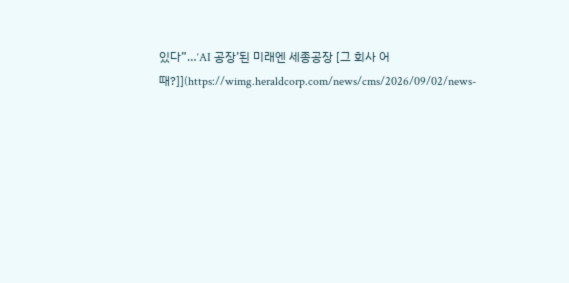있다”…‘AI 공장’된 미래엔 세종공장 [그 회사 어때?]](https://wimg.heraldcorp.com/news/cms/2026/09/02/news-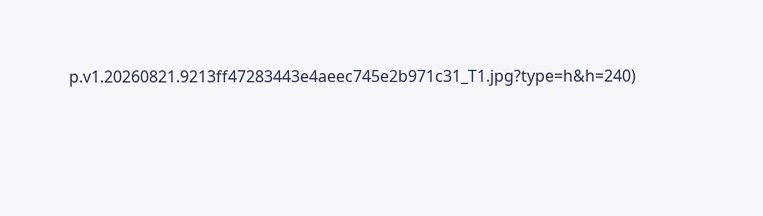p.v1.20260821.9213ff47283443e4aeec745e2b971c31_T1.jpg?type=h&h=240)